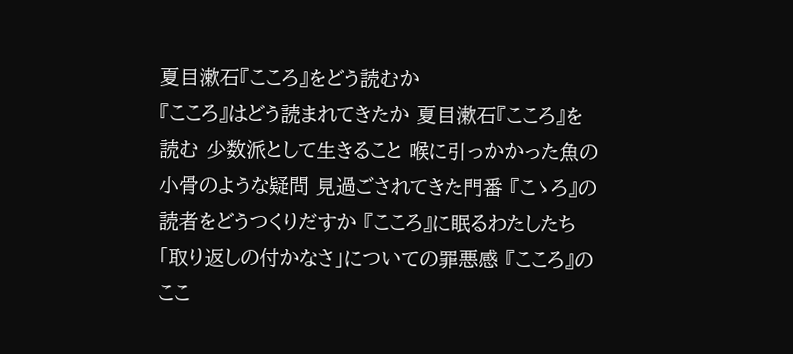夏目漱石『こころ』をどう読むか
『こころ』はどう読まれてきたか 夏目漱石『こころ』を読む 少数派として生きること 喉に引っかかった魚の小骨のような疑問 見過ごされてきた門番 『こゝろ』の読者をどうつくりだすか 『こころ』に眠るわたしたち 「取り返しの付かなさ」についての罪悪感 『こころ』のここ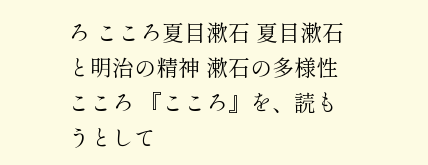ろ こころ夏目漱石 夏目漱石と明治の精神 漱石の多様性 こころ 『こころ』を、読もうとして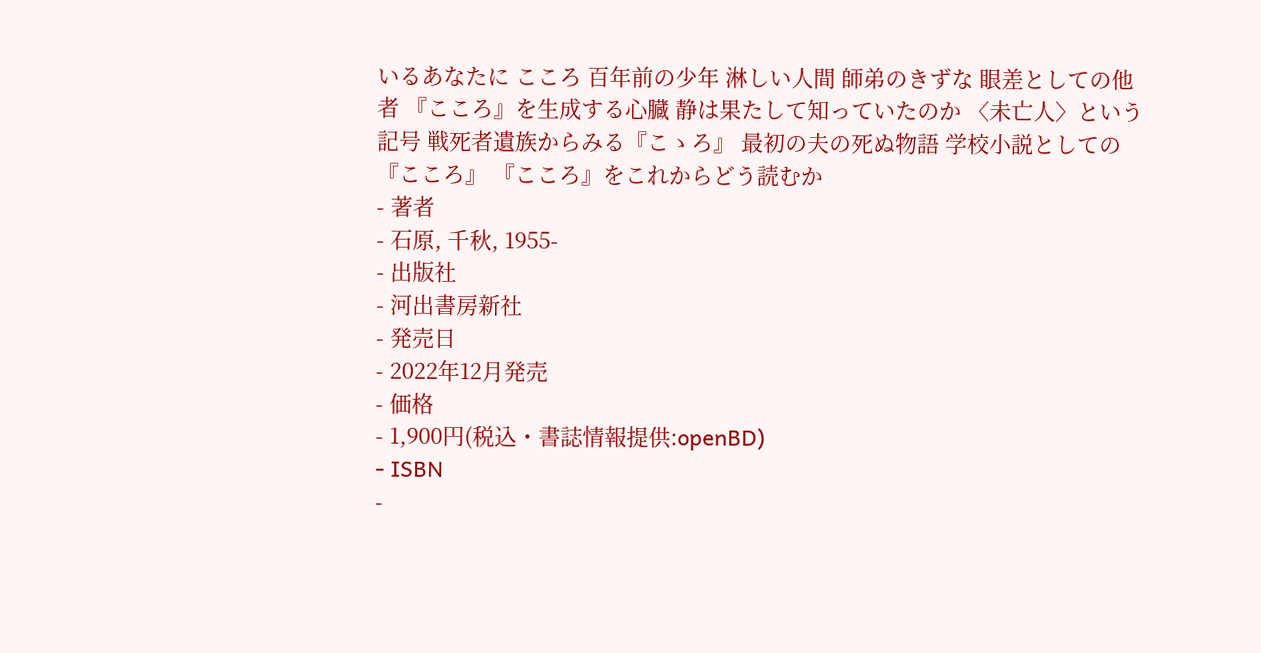いるあなたに こころ 百年前の少年 淋しい人間 師弟のきずな 眼差としての他者 『こころ』を生成する心臓 静は果たして知っていたのか 〈未亡人〉という記号 戦死者遺族からみる『こゝろ』 最初の夫の死ぬ物語 学校小説としての『こころ』 『こころ』をこれからどう読むか
- 著者
- 石原, 千秋, 1955-
- 出版社
- 河出書房新社
- 発売日
- 2022年12月発売
- 価格
- 1,900円(税込・書誌情報提供:openBD)
- ISBN
-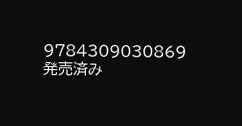9784309030869
発売済み